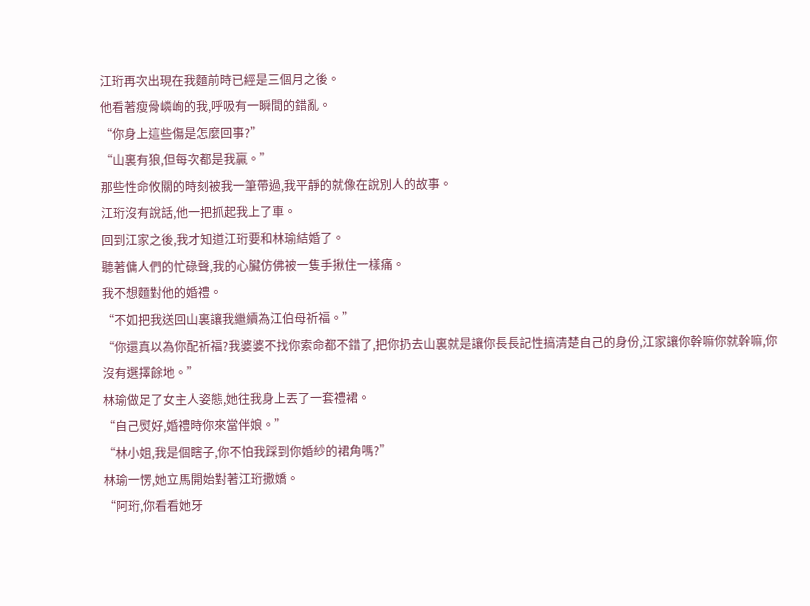江珩再次出現在我麵前時已經是三個月之後。
他看著瘦骨嶙峋的我,呼吸有一瞬間的錯亂。
“你身上這些傷是怎麼回事?”
“山裏有狼,但每次都是我贏。”
那些性命攸關的時刻被我一筆帶過,我平靜的就像在說別人的故事。
江珩沒有說話,他一把抓起我上了車。
回到江家之後,我才知道江珩要和林瑜結婚了。
聽著傭人們的忙碌聲,我的心臟仿佛被一隻手揪住一樣痛。
我不想麵對他的婚禮。
“不如把我送回山裏讓我繼續為江伯母祈福。”
“你還真以為你配祈福?我婆婆不找你索命都不錯了,把你扔去山裏就是讓你長長記性搞清楚自己的身份,江家讓你幹嘛你就幹嘛,你沒有選擇餘地。”
林瑜做足了女主人姿態,她往我身上丟了一套禮裙。
“自己熨好,婚禮時你來當伴娘。”
“林小姐,我是個瞎子,你不怕我踩到你婚紗的裙角嗎?”
林瑜一愣,她立馬開始對著江珩撒嬌。
“阿珩,你看看她牙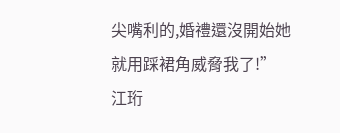尖嘴利的,婚禮還沒開始她就用踩裙角威脅我了!”
江珩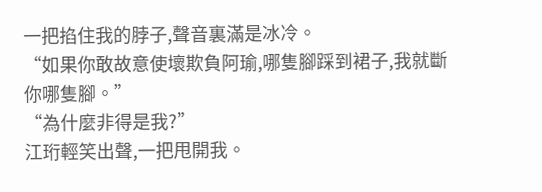一把掐住我的脖子,聲音裏滿是冰冷。
“如果你敢故意使壞欺負阿瑜,哪隻腳踩到裙子,我就斷你哪隻腳。”
“為什麼非得是我?”
江珩輕笑出聲,一把甩開我。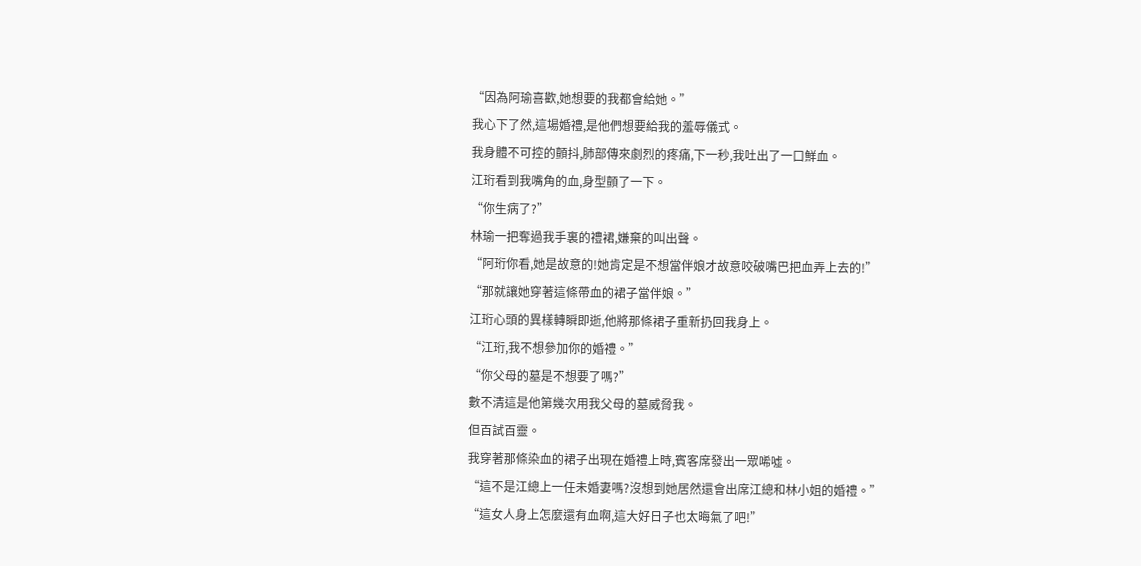“因為阿瑜喜歡,她想要的我都會給她。”
我心下了然,這場婚禮,是他們想要給我的羞辱儀式。
我身體不可控的顫抖,肺部傳來劇烈的疼痛,下一秒,我吐出了一口鮮血。
江珩看到我嘴角的血,身型顫了一下。
“你生病了?”
林瑜一把奪過我手裏的禮裙,嫌棄的叫出聲。
“阿珩你看,她是故意的!她肯定是不想當伴娘才故意咬破嘴巴把血弄上去的!”
“那就讓她穿著這條帶血的裙子當伴娘。”
江珩心頭的異樣轉瞬即逝,他將那條裙子重新扔回我身上。
“江珩,我不想參加你的婚禮。”
“你父母的墓是不想要了嗎?”
數不清這是他第幾次用我父母的墓威脅我。
但百試百靈。
我穿著那條染血的裙子出現在婚禮上時,賓客席發出一眾唏噓。
“這不是江總上一任未婚妻嗎?沒想到她居然還會出席江總和林小姐的婚禮。”
“這女人身上怎麼還有血啊,這大好日子也太晦氣了吧!”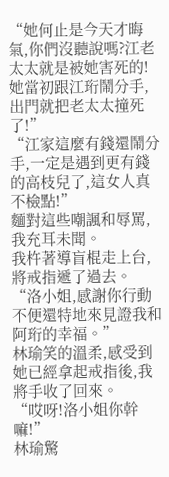“她何止是今天才晦氣,你們沒聽說嗎?江老太太就是被她害死的!她當初跟江珩鬧分手,出門就把老太太撞死了!”
“江家這麼有錢還鬧分手,一定是遇到更有錢的高枝兒了,這女人真不檢點!”
麵對這些嘲諷和辱罵,我充耳未聞。
我杵著導盲棍走上台,將戒指遞了過去。
“洛小姐,感謝你行動不便還特地來見證我和阿珩的幸福。”
林瑜笑的溫柔,感受到她已經拿起戒指後,我將手收了回來。
“哎呀!洛小姐你幹嘛!”
林瑜驚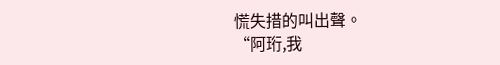慌失措的叫出聲。
“阿珩,我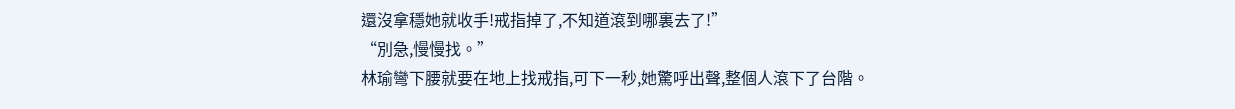還沒拿穩她就收手!戒指掉了,不知道滾到哪裏去了!”
“別急,慢慢找。”
林瑜彎下腰就要在地上找戒指,可下一秒,她驚呼出聲,整個人滾下了台階。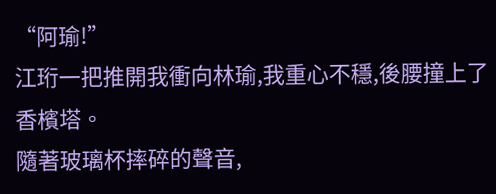“阿瑜!”
江珩一把推開我衝向林瑜,我重心不穩,後腰撞上了香檳塔。
隨著玻璃杯摔碎的聲音,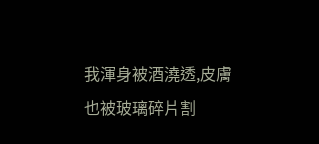我渾身被酒澆透,皮膚也被玻璃碎片割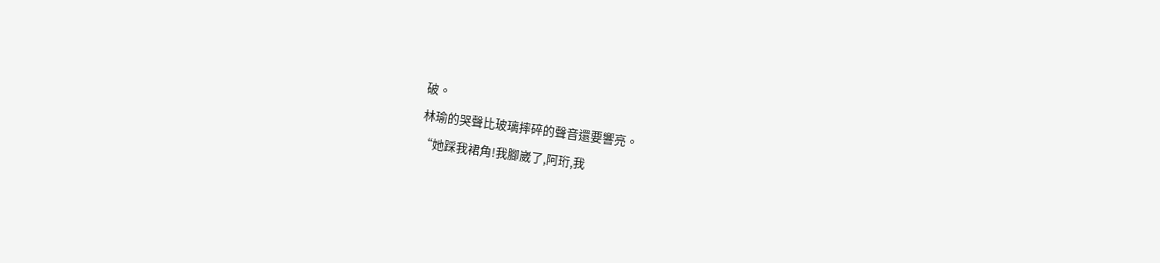破。
林瑜的哭聲比玻璃摔碎的聲音還要響亮。
“她踩我裙角!我腳崴了,阿珩,我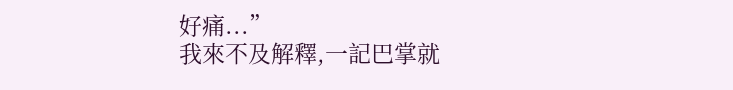好痛...”
我來不及解釋,一記巴掌就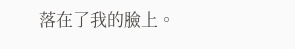落在了我的臉上。